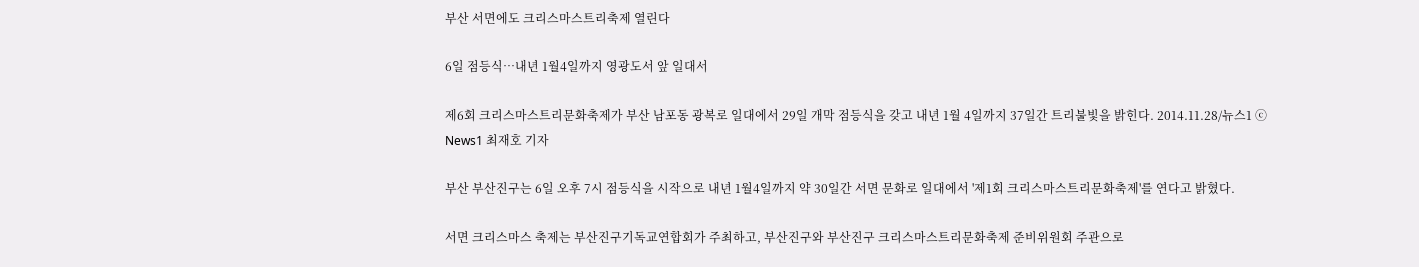부산 서면에도 크리스마스트리축제 열린다

6일 점등식…내년 1월4일까지 영광도서 앞 일대서

제6회 크리스마스트리문화축제가 부산 남포동 광복로 일대에서 29일 개막 점등식을 갖고 내년 1월 4일까지 37일간 트리불빛을 밝힌다. 2014.11.28/뉴스1 ⓒ News1 최재호 기자

부산 부산진구는 6일 오후 7시 점등식을 시작으로 내년 1월4일까지 약 30일간 서면 문화로 일대에서 '제1회 크리스마스트리문화축제'를 연다고 밝혔다.

서면 크리스마스 축제는 부산진구기독교연합회가 주최하고, 부산진구와 부산진구 크리스마스트리문화축제 준비위원회 주관으로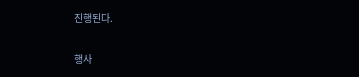진행된다.

행사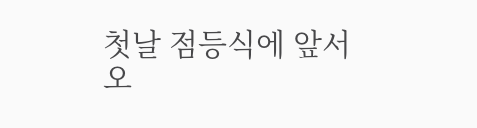첫날 점등식에 앞서 오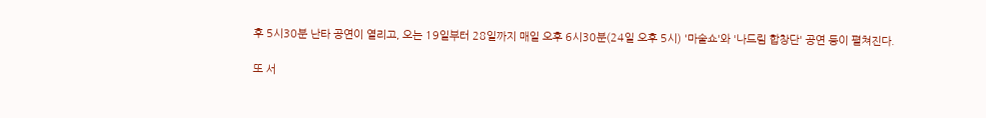후 5시30분 난타 공연이 열리고, 오는 19일부터 28일까지 매일 오후 6시30분(24일 오후 5시) '마술쇼'와 '나드림 합창단' 공연 등이 펼쳐진다.

또 서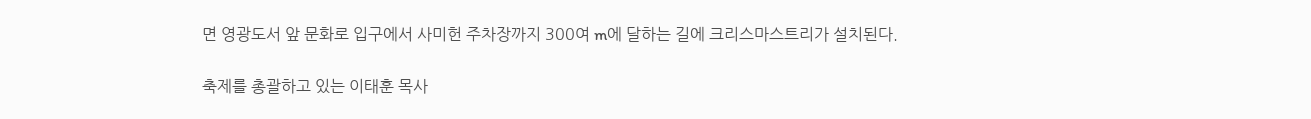면 영광도서 앞 문화로 입구에서 사미헌 주차장까지 300여 m에 달하는 길에 크리스마스트리가 설치된다.

축제를 총괄하고 있는 이태훈 목사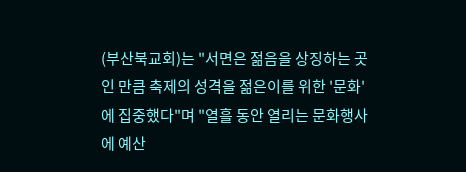(부산북교회)는 "서면은 젊음을 상징하는 곳인 만큼 축제의 성격을 젊은이를 위한 '문화'에 집중했다"며 "열흘 동안 열리는 문화행사에 예산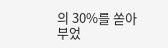의 30%를 쏟아부었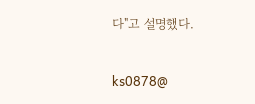다"고 설명했다.

ks0878@